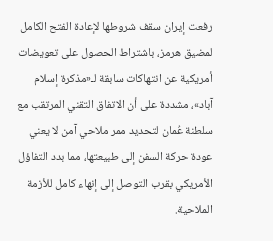رفعت إيران سقف شروطها لإعادة الفتح الكامل لمضيق هرمز، باشتراط الحصول على تعويضات أمريكية عن انتهاكات سابقة لـ«مذكرة إسلام آباد»، مشددة على أن الاتفاق التقني المرتقب مع سلطنة عُمان لتحديد ممر ملاحي آمن لا يعني عودة حركة السفن إلى طبيعتها، مما بدد التفاؤل الأمريكي بقرب التوصل إلى إنهاء كامل للأزمة الملاحية.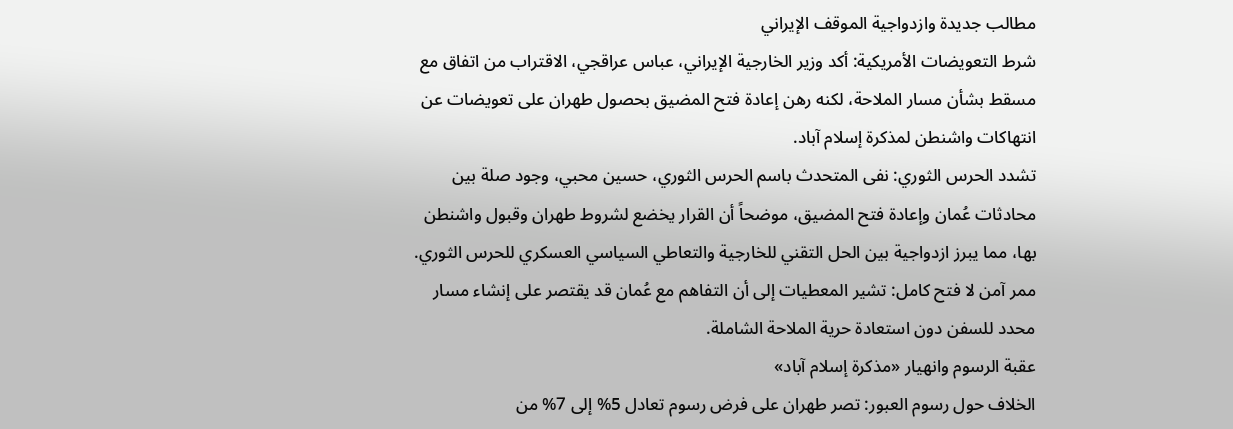مطالب جديدة وازدواجية الموقف الإيراني
شرط التعويضات الأمريكية: أكد وزير الخارجية الإيراني، عباس عراقجي، الاقتراب من اتفاق مع مسقط بشأن مسار الملاحة، لكنه رهن إعادة فتح المضيق بحصول طهران على تعويضات عن انتهاكات واشنطن لمذكرة إسلام آباد.
تشدد الحرس الثوري: نفى المتحدث باسم الحرس الثوري، حسين محبي، وجود صلة بين محادثات عُمان وإعادة فتح المضيق، موضحاً أن القرار يخضع لشروط طهران وقبول واشنطن بها، مما يبرز ازدواجية بين الحل التقني للخارجية والتعاطي السياسي العسكري للحرس الثوري.
ممر آمن لا فتح كامل: تشير المعطيات إلى أن التفاهم مع عُمان قد يقتصر على إنشاء مسار محدد للسفن دون استعادة حرية الملاحة الشاملة.
عقبة الرسوم وانهيار «مذكرة إسلام آباد»
الخلاف حول رسوم العبور: تصر طهران على فرض رسوم تعادل 5% إلى 7% من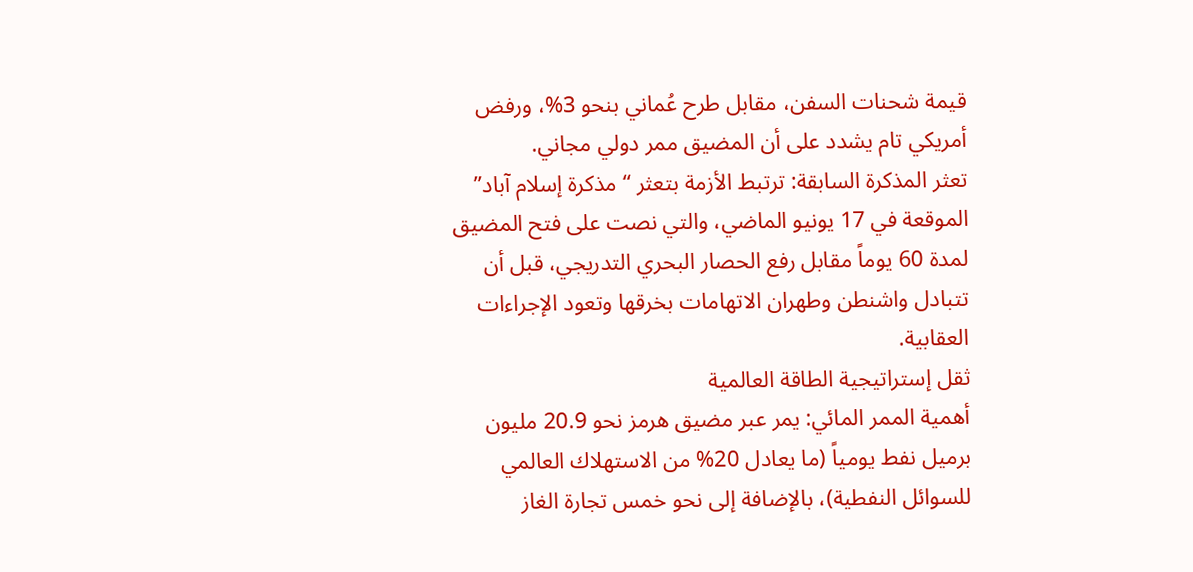قيمة شحنات السفن، مقابل طرح عُماني بنحو 3%، ورفض أمريكي تام يشدد على أن المضيق ممر دولي مجاني.
تعثر المذكرة السابقة: ترتبط الأزمة بتعثر “مذكرة إسلام آباد” الموقعة في 17 يونيو الماضي، والتي نصت على فتح المضيق لمدة 60 يوماً مقابل رفع الحصار البحري التدريجي، قبل أن تتبادل واشنطن وطهران الاتهامات بخرقها وتعود الإجراءات العقابية.
ثقل إستراتيجية الطاقة العالمية
أهمية الممر المائي: يمر عبر مضيق هرمز نحو 20.9 مليون برميل نفط يومياً (ما يعادل 20% من الاستهلاك العالمي للسوائل النفطية)، بالإضافة إلى نحو خمس تجارة الغاز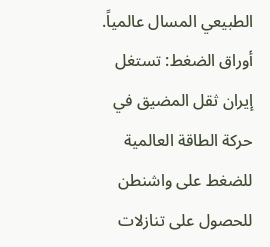الطبيعي المسال عالمياً.
أوراق الضغط: تستغل إيران ثقل المضيق في حركة الطاقة العالمية للضغط على واشنطن للحصول على تنازلات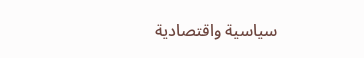سياسية واقتصادية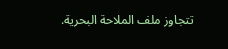تتجاوز ملف الملاحة البحرية.